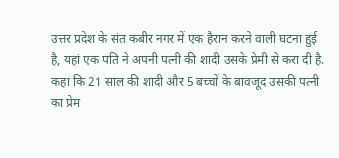उत्तर प्रदेश के संत कबीर नगर में एक हैरान करने वाली घटना हुई है, यहां एक पति ने अपनी पत्नी की शादी उसके प्रेमी से करा दी है. कहा कि 21 साल की शादी और 5 बच्चों के बावजूद उसकी पत्नी का प्रेम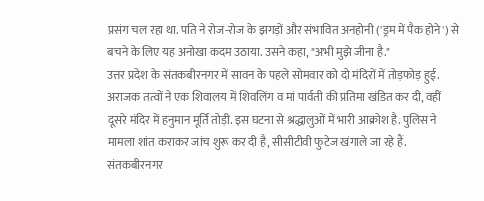प्रसंग चल रहा था. पति ने रोज-रोज के झगड़ों और संभावित अनहोनी ('ड्रम में पैक होने') से बचने के लिए यह अनोखा कदम उठाया. उसने कहा, "अभी मुझे जीना है."
उत्तर प्रदेश के संतकबीरनगर में सावन के पहले सोमवार को दो मंदिरों में तोड़फोड़ हुई. अराजक तत्वों ने एक शिवालय में शिवलिंग व मां पार्वती की प्रतिमा खंडित कर दी, वहीं दूसरे मंदिर में हनुमान मूर्ति तोड़ी. इस घटना से श्रद्धालुओं में भारी आक्रोश है. पुलिस ने मामला शांत कराकर जांच शुरू कर दी है, सीसीटीवी फुटेज खंगाले जा रहे हैं.
संतकबीरनगर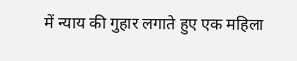में न्याय की गुहार लगाते हुए एक महिला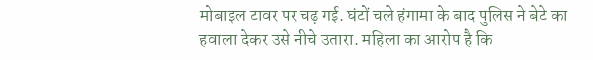मोबाइल टावर पर चढ़ गई. घंटों चले हंगामा के बाद पुलिस ने बेटे का हवाला देकर उसे नीचे उतारा. महिला का आरोप है कि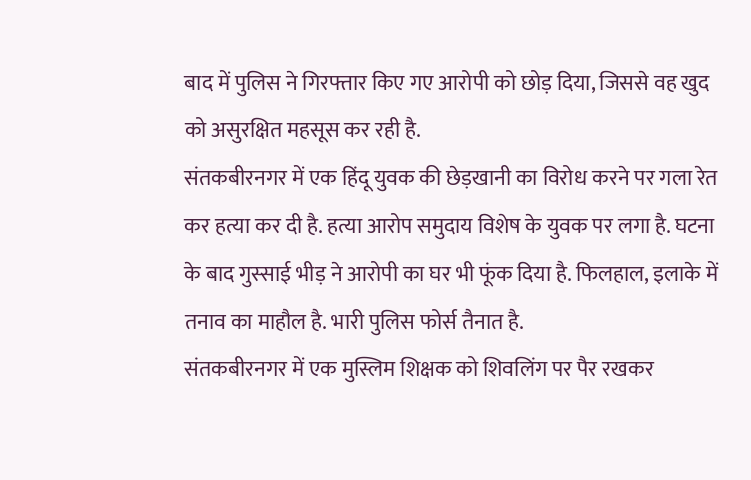बाद में पुलिस ने गिरफ्तार किए गए आरोपी को छोड़ दिया, जिससे वह खुद को असुरक्षित महसूस कर रही है.
संतकबीरनगर में एक हिंदू युवक की छेड़खानी का विरोध करने पर गला रेत कर हत्या कर दी है. हत्या आरोप समुदाय विशेष के युवक पर लगा है. घटना के बाद गुस्साई भीड़ ने आरोपी का घर भी फूंक दिया है. फिलहाल, इलाके में तनाव का माहौल है. भारी पुलिस फोर्स तैनात है.
संतकबीरनगर में एक मुस्लिम शिक्षक को शिवलिंग पर पैर रखकर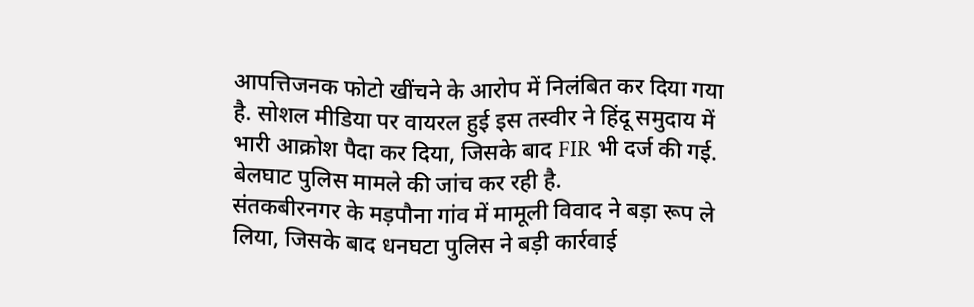आपत्तिजनक फोटो खींचने के आरोप में निलंबित कर दिया गया है. सोशल मीडिया पर वायरल हुई इस तस्वीर ने हिंदू समुदाय में भारी आक्रोश पैदा कर दिया, जिसके बाद FIR भी दर्ज की गई. बेलघाट पुलिस मामले की जांच कर रही है.
संतकबीरनगर के मड़पौना गांव में मामूली विवाद ने बड़ा रूप ले लिया, जिसके बाद धनघटा पुलिस ने बड़ी कार्रवाई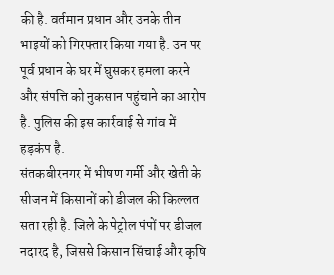की है. वर्तमान प्रधान और उनके तीन भाइयों को गिरफ्तार किया गया है. उन पर पूर्व प्रधान के घर में घुसकर हमला करने और संपत्ति को नुकसान पहुंचाने का आरोप है. पुलिस की इस कार्रवाई से गांव में हड़कंप है.
संतकबीरनगर में भीषण गर्मी और खेती के सीजन में किसानों को डीजल की किल्लत सता रही है. जिले के पेट्रोल पंपों पर डीजल नदारद है, जिससे किसान सिंचाई और कृषि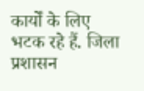कार्यों के लिए भटक रहे हैं. जिला प्रशासन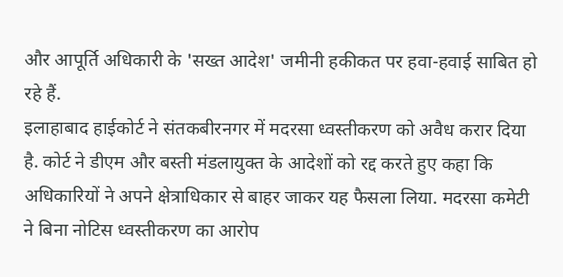और आपूर्ति अधिकारी के 'सख्त आदेश' जमीनी हकीकत पर हवा-हवाई साबित हो रहे हैं.
इलाहाबाद हाईकोर्ट ने संतकबीरनगर में मदरसा ध्वस्तीकरण को अवैध करार दिया है. कोर्ट ने डीएम और बस्ती मंडलायुक्त के आदेशों को रद्द करते हुए कहा कि अधिकारियों ने अपने क्षेत्राधिकार से बाहर जाकर यह फैसला लिया. मदरसा कमेटी ने बिना नोटिस ध्वस्तीकरण का आरोप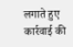लगाते हुए कार्रवाई की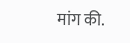मांग की.